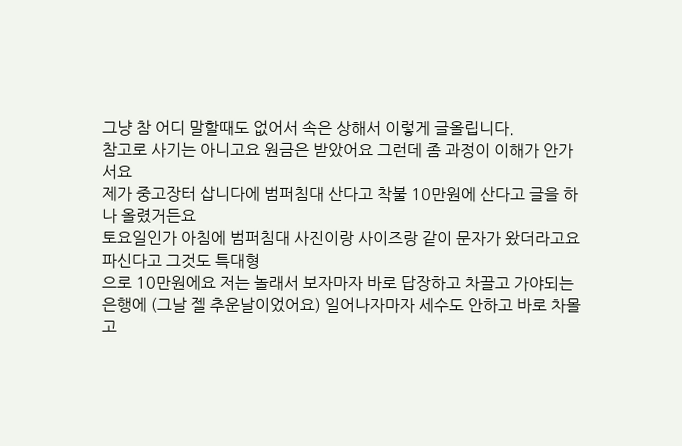그냥 참 어디 말할때도 없어서 속은 상해서 이렇게 글올립니다.
참고로 사기는 아니고요 원금은 받았어요 그런데 좀 과정이 이해가 안가서요
제가 중고장터 삽니다에 범퍼침대 산다고 착불 10만원에 산다고 글을 하나 올렸거든요
토요일인가 아침에 범퍼침대 사진이랑 사이즈랑 같이 문자가 왔더라고요 파신다고 그것도 특대형
으로 10만원에요 저는 놀래서 보자마자 바로 답장하고 차끌고 가야되는 은행에 (그날 젤 추운날이었어요) 일어나자마자 세수도 안하고 바로 차몰고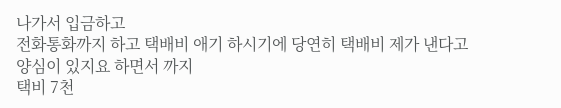나가서 입금하고
전화통화까지 하고 택배비 애기 하시기에 당연히 택배비 제가 낸다고 양심이 있지요 하면서 까지
택비 7천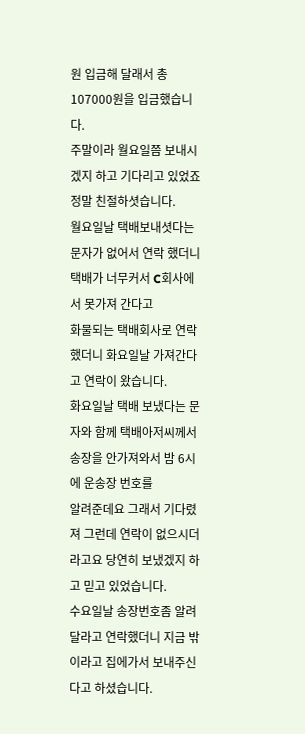원 입금해 달래서 총 107000원을 입금했습니다.
주말이라 월요일쯤 보내시겠지 하고 기다리고 있었죠 정말 친절하셧습니다.
월요일날 택배보내셧다는 문자가 없어서 연락 했더니 택배가 너무커서 C회사에서 못가져 간다고
화물되는 택배회사로 연락했더니 화요일날 가져간다고 연락이 왔습니다.
화요일날 택배 보냈다는 문자와 함께 택배아저씨께서 송장을 안가져와서 밤 6시에 운송장 번호를
알려준데요 그래서 기다렸져 그런데 연락이 없으시더라고요 당연히 보냈겠지 하고 믿고 있었습니다.
수요일날 송장번호좀 알려달라고 연락했더니 지금 밖이라고 집에가서 보내주신다고 하셨습니다.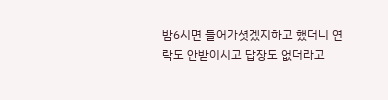밤6시면 들어가셧겠지하고 했더니 연락도 안받이시고 답장도 없더라고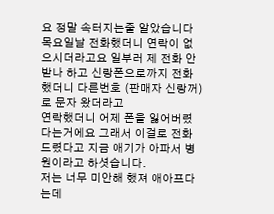요 정말 속터지는줄 알았습니다
목요일날 전화했더니 연락이 없으시더라고요 일부러 제 전화 안받나 하고 신랑폰으로까지 전화 했더니 다른번호 (판매자 신랑꺼) 로 문자 왔더라고
연락했더니 어제 폰을 잃어버렸다는거에요 그래서 이걸로 전화 드렸다고 지금 애기가 아파서 병원이라고 하셧습니다.
저는 너무 미안해 했져 애아프다는데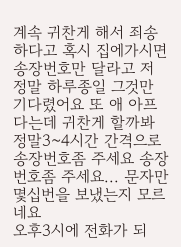계속 귀찬게 해서 죄송하다고 혹시 집에가시면 송장번호만 달라고 저 정말 하루종일 그것만 기다렸어요 또 애 아프다는데 귀찬게 할까봐 정말3~4시간 간격으로
송장번호좀 주세요 송장번호좀 주세요... 문자만 몇십번을 보냈는지 모르네요
오후3시에 전화가 되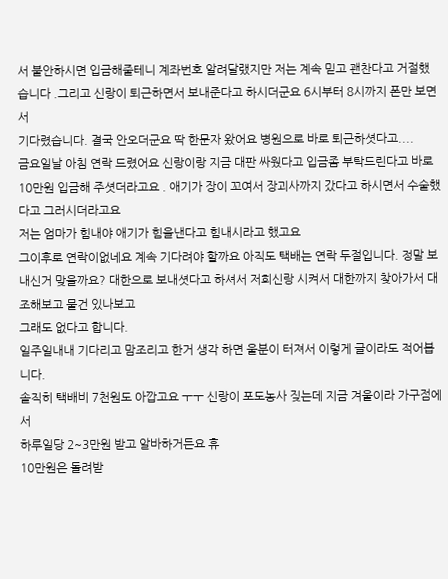서 불안하시면 입금해줄테니 계좌번호 알려달랬지만 저는 계속 믿고 괜찬다고 거절했습니다 .그리고 신랑이 퇴근하면서 보내준다고 하시더군요 6시부터 8시까지 폰만 보면서
기다렸습니다. 결국 안오더군요 딱 한문자 왔어요 병원으로 바로 퇴근하셧다고....
금요일날 아침 연락 드렸어요 신랑이랑 지금 대판 싸웠다고 입금좀 부탁드린다고 바로 10만원 입금해 주셧더라고요 . 애기가 장이 꼬여서 장괴사까지 갔다고 하시면서 수술했다고 그러시더라고요
저는 엄마가 힘내야 애기가 힘을낸다고 힘내시라고 했고요
그이후로 연락이없네요 계속 기다려야 할까요 아직도 택배는 연락 두절입니다. 정말 보내신거 맞을까요? 대한으로 보내셧다고 하셔서 저희신랑 시켜서 대한까지 찾아가서 대조해보고 물건 있나보고
그래도 없다고 합니다.
일주일내내 기다리고 맘조리고 한거 생각 하면 울분이 터져서 이렇게 글이라도 적어봅니다.
솔직히 택배비 7천원도 아깝고요 ㅜㅜ 신랑이 포도농사 짖는데 지금 겨울이라 가구점에서
하루일당 2~3만원 받고 알바하거든요 휴
10만원은 돌려받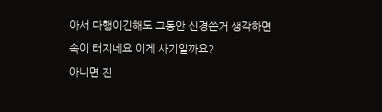아서 다행이긴해도 그동안 신경쓴거 생각하면 속이 터지네요 이게 사기일까요?
아니면 진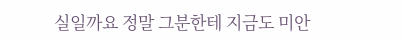실일까요 정말 그분한테 지금도 미안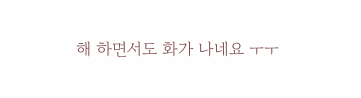해 하면서도 화가 나네요 ㅜㅜ